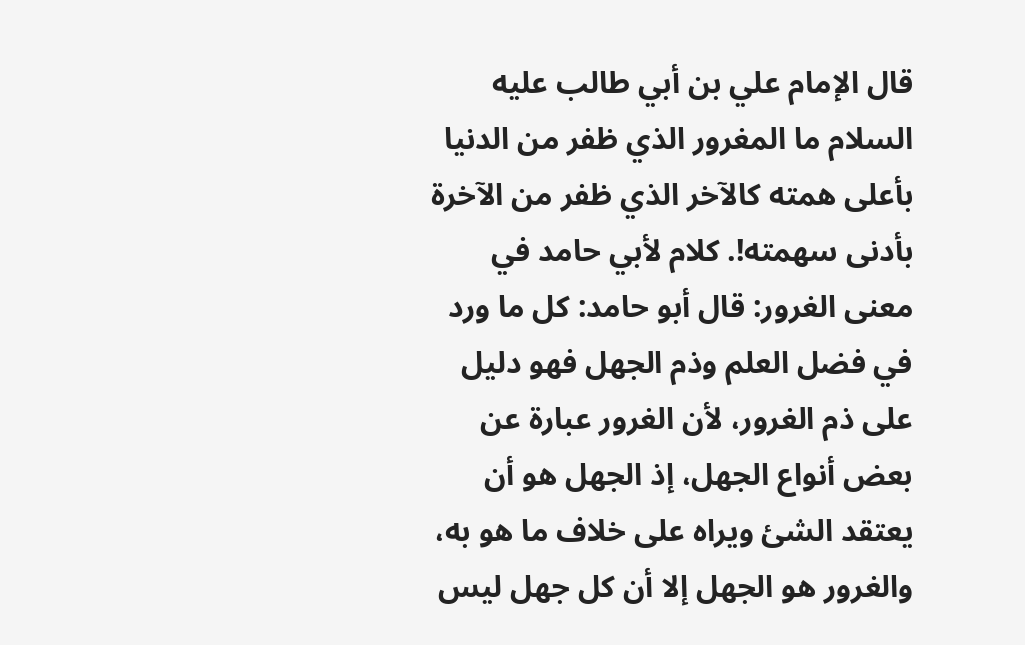قال الإمام علي بن أبي طالب عليه السلام ما المغرور الذي ظفر من الدنيا بأعلى همته كالآخر الذي ظفر من الآخرة بأدنى سهمته!. كلام لأبي حامد في معنى الغرور: قال أبو حامد: كل ما ورد في فضل العلم وذم الجهل فهو دليل على ذم الغرور، لأن الغرور عبارة عن بعض أنواع الجهل، إذ الجهل هو أن يعتقد الشئ ويراه على خلاف ما هو به، والغرور هو الجهل إلا أن كل جهل ليس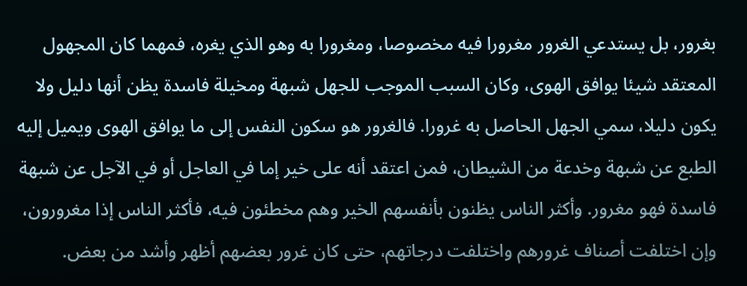بغرور، بل يستدعي الغرور مغرورا فيه مخصوصا، ومغرورا به وهو الذي يغره، فمهما كان المجهول المعتقد شيئا يوافق الهوى، وكان السبب الموجب للجهل شبهة ومخيلة فاسدة يظن أنها دليل ولا يكون دليلا، سمي الجهل الحاصل به غرورا. فالغرور هو سكون النفس إلى ما يوافق الهوى ويميل إليه الطبع عن شبهة وخدعة من الشيطان، فمن اعتقد أنه على خير إما في العاجل أو في الآجل عن شبهة فاسدة فهو مغرور. وأكثر الناس يظنون بأنفسهم الخير وهم مخطئون فيه، فأكثر الناس إذا مغرورون، وإن اختلفت أصناف غرورهم واختلفت درجاتهم، حتى كان غرور بعضهم أظهر وأشد من بعض.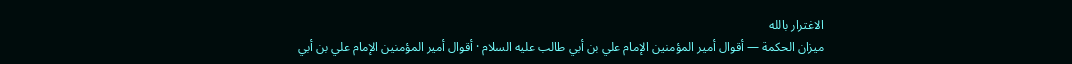الاغترار بالله
ميزان الحكمة — أقوال أمير المؤمنين الإمام علي بن أبي طالب عليه السلام · أقوال أمير المؤمنين الإمام علي بن أبي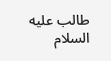طالب عليه السلام